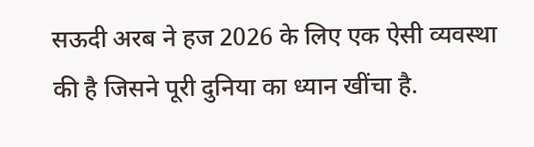सऊदी अरब ने हज 2026 के लिए एक ऐसी व्यवस्था की है जिसने पूरी दुनिया का ध्यान खींचा है.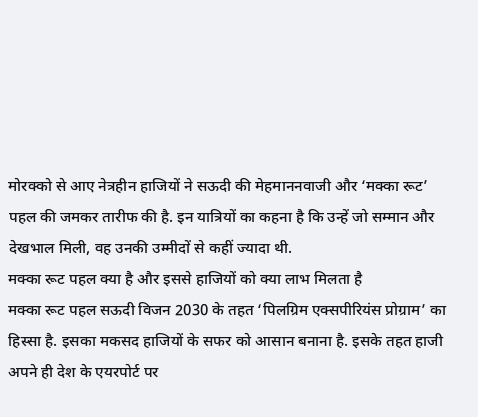मोरक्को से आए नेत्रहीन हाजियों ने सऊदी की मेहमाननवाजी और ‘मक्का रूट’ पहल की जमकर तारीफ की है. इन यात्रियों का कहना है कि उन्हें जो सम्मान और देखभाल मिली, वह उनकी उम्मीदों से कहीं ज्यादा थी.
मक्का रूट पहल क्या है और इससे हाजियों को क्या लाभ मिलता है
मक्का रूट पहल सऊदी विजन 2030 के तहत ‘पिलग्रिम एक्सपीरियंस प्रोग्राम’ का हिस्सा है. इसका मकसद हाजियों के सफर को आसान बनाना है. इसके तहत हाजी अपने ही देश के एयरपोर्ट पर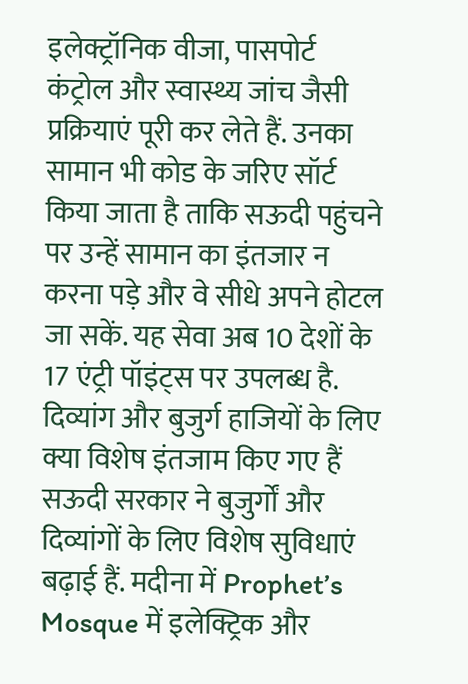इलेक्ट्रॉनिक वीजा, पासपोर्ट कंट्रोल और स्वास्थ्य जांच जैसी प्रक्रियाएं पूरी कर लेते हैं. उनका सामान भी कोड के जरिए सॉर्ट किया जाता है ताकि सऊदी पहुंचने पर उन्हें सामान का इंतजार न करना पड़े और वे सीधे अपने होटल जा सकें. यह सेवा अब 10 देशों के 17 एंट्री पॉइंट्स पर उपलब्ध है.
दिव्यांग और बुजुर्ग हाजियों के लिए क्या विशेष इंतजाम किए गए हैं
सऊदी सरकार ने बुजुर्गों और दिव्यांगों के लिए विशेष सुविधाएं बढ़ाई हैं. मदीना में Prophet’s Mosque में इलेक्ट्रिक और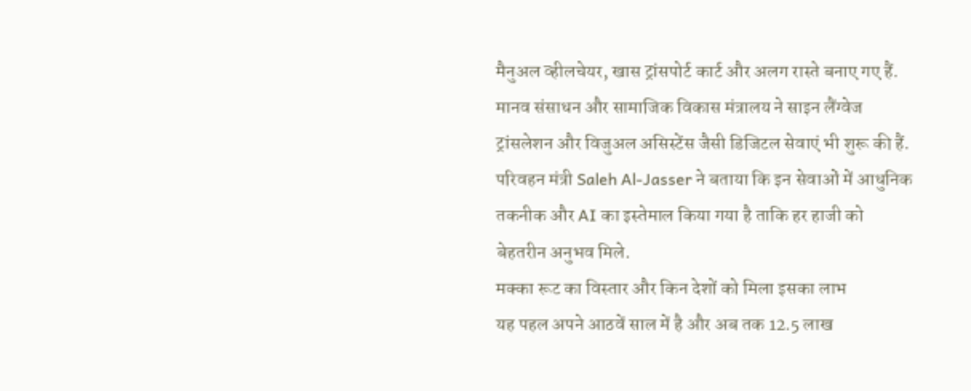मैनुअल व्हीलचेयर, खास ट्रांसपोर्ट कार्ट और अलग रास्ते बनाए गए हैं. मानव संसाधन और सामाजिक विकास मंत्रालय ने साइन लैंग्वेज ट्रांसलेशन और विजुअल असिस्टेंस जैसी डिजिटल सेवाएं भी शुरू की हैं. परिवहन मंत्री Saleh Al-Jasser ने बताया कि इन सेवाओं में आधुनिक तकनीक और AI का इस्तेमाल किया गया है ताकि हर हाजी को बेहतरीन अनुभव मिले.
मक्का रूट का विस्तार और किन देशों को मिला इसका लाभ
यह पहल अपने आठवें साल में है और अब तक 12.5 लाख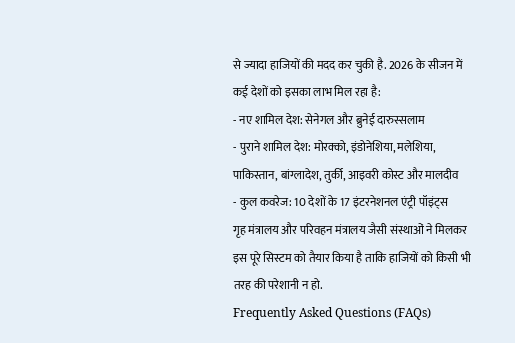से ज्यादा हाजियों की मदद कर चुकी है. 2026 के सीजन में कई देशों को इसका लाभ मिल रहा है:
- नए शामिल देश: सेनेगल और ब्रुनेई दारुस्सलाम
- पुराने शामिल देश: मोरक्को, इंडोनेशिया, मलेशिया, पाकिस्तान, बांग्लादेश, तुर्की, आइवरी कोस्ट और मालदीव
- कुल कवरेज: 10 देशों के 17 इंटरनेशनल एंट्री पॉइंट्स
गृह मंत्रालय और परिवहन मंत्रालय जैसी संस्थाओं ने मिलकर इस पूरे सिस्टम को तैयार किया है ताकि हाजियों को किसी भी तरह की परेशानी न हो.
Frequently Asked Questions (FAQs)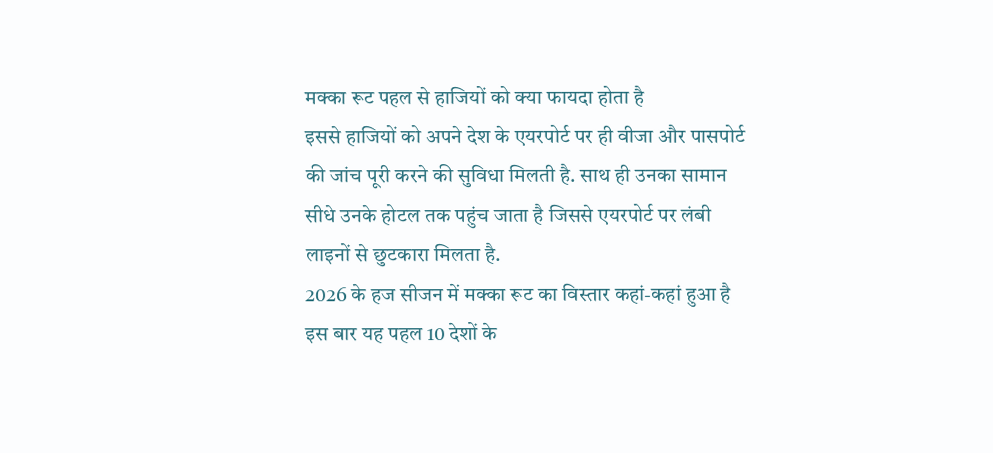मक्का रूट पहल से हाजियों को क्या फायदा होता है
इससे हाजियों को अपने देश के एयरपोर्ट पर ही वीजा और पासपोर्ट की जांच पूरी करने की सुविधा मिलती है. साथ ही उनका सामान सीधे उनके होटल तक पहुंच जाता है जिससे एयरपोर्ट पर लंबी लाइनों से छुटकारा मिलता है.
2026 के हज सीजन में मक्का रूट का विस्तार कहां-कहां हुआ है
इस बार यह पहल 10 देशों के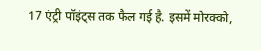17 एंट्री पॉइंट्स तक फैल गई है. इसमें मोरक्को,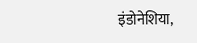इंडोनेशिया,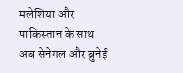मलेशिया और पाकिस्तान के साथ अब सेनेगल और ब्रुनेई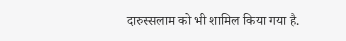दारुस्सलाम को भी शामिल किया गया है.